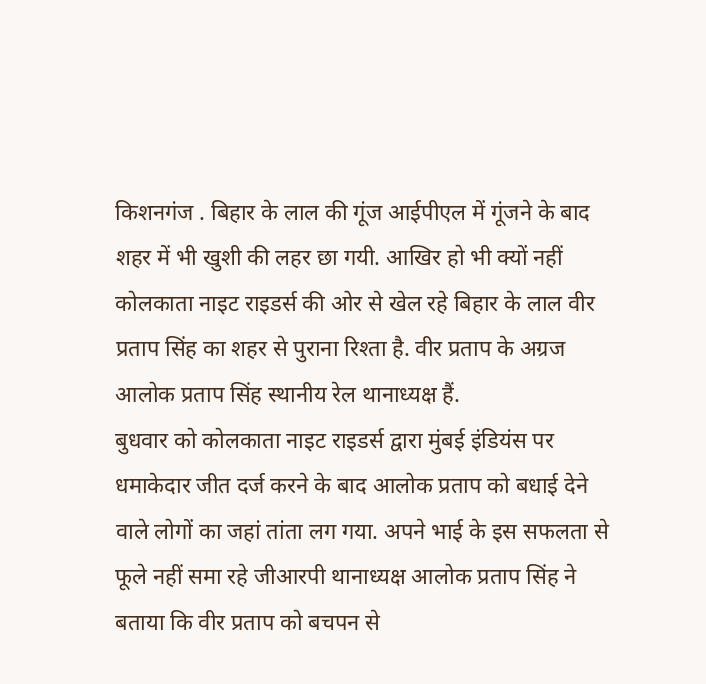किशनगंज . बिहार के लाल की गूंज आईपीएल में गूंजने के बाद शहर में भी खुशी की लहर छा गयी. आखिर हो भी क्यों नहीं कोलकाता नाइट राइडर्स की ओर से खेल रहे बिहार के लाल वीर प्रताप सिंह का शहर से पुराना रिश्ता है. वीर प्रताप के अग्रज आलोक प्रताप सिंह स्थानीय रेल थानाध्यक्ष हैं.
बुधवार को कोलकाता नाइट राइडर्स द्वारा मुंबई इंडियंस पर धमाकेदार जीत दर्ज करने के बाद आलोक प्रताप को बधाई देने वाले लोगों का जहां तांता लग गया. अपने भाई के इस सफलता से फूले नहीं समा रहे जीआरपी थानाध्यक्ष आलोक प्रताप सिंह ने बताया कि वीर प्रताप को बचपन से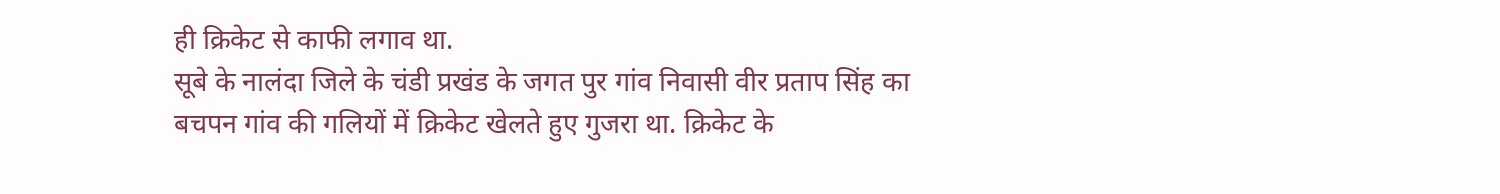ही क्रिकेट से काफी लगाव था.
सूबे के नालंदा जिले के चंडी प्रखंड के जगत पुर गांव निवासी वीर प्रताप सिंह का बचपन गांव की गलियों में क्रिकेट खेलते हुए गुजरा था. क्रिकेट के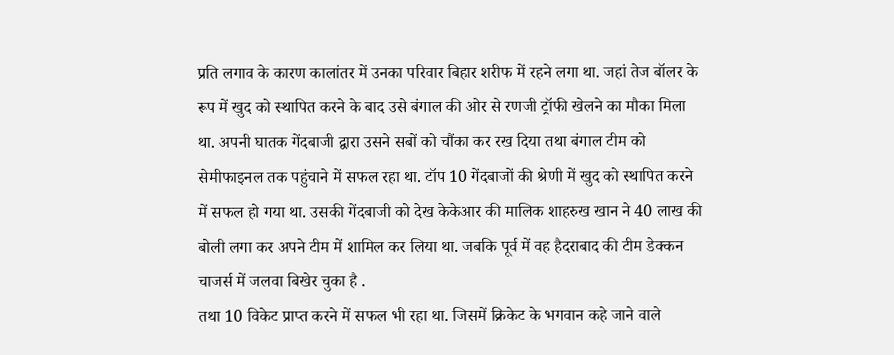प्रति लगाव के कारण कालांतर में उनका परिवार बिहार शरीफ में रहने लगा था. जहां तेज बॉलर के रूप में खुद को स्थापित करने के बाद उसे बंगाल की ओर से रणजी ट्रॉफी खेलने का मौका मिला था. अपनी घातक गेंदबाजी द्वारा उसने सबों को चौंका कर रख दिया तथा बंगाल टीम को सेमीफाइनल तक पहुंचाने में सफल रहा था. टॉप 10 गेंदबाजों की श्रेणी में खुद को स्थापित करने में सफल हो गया था. उसकी गेंदबाजी को देख केकेआर की मालिक शाहरुख खान ने 40 लाख की बोली लगा कर अपने टीम में शामिल कर लिया था. जबकि पूर्व में वह हैदराबाद की टीम डेक्कन चाजर्स में जलवा बिखेर चुका है .
तथा 10 विकेट प्राप्त करने में सफल भी रहा था. जिसमें क्रिकेट के भगवान कहे जाने वाले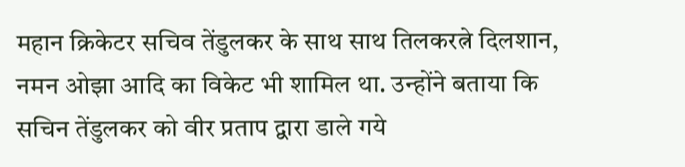महान क्रिकेटर सचिव तेंडुलकर के साथ साथ तिलकरत्ने दिलशान, नमन ओझा आदि का विकेट भी शामिल था. उन्होंने बताया कि सचिन तेंडुलकर को वीर प्रताप द्वारा डाले गये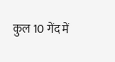कुल 10 गेंद में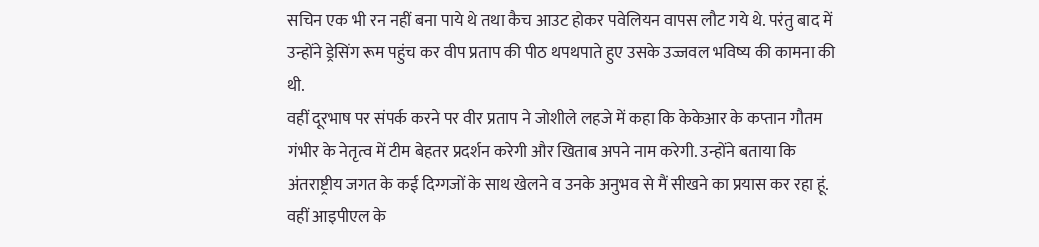सचिन एक भी रन नहीं बना पाये थे तथा कैच आउट होकर पवेलियन वापस लौट गये थे. परंतु बाद में उन्होंने ड्रेसिंग रूम पहुंच कर वीप प्रताप की पीठ थपथपाते हुए उसके उज्जवल भविष्य की कामना की थी.
वहीं दूरभाष पर संपर्क करने पर वीर प्रताप ने जोशीले लहजे में कहा कि केकेआर के कप्तान गौतम गंभीर के नेतृत्व में टीम बेहतर प्रदर्शन करेगी और खिताब अपने नाम करेगी. उन्होंने बताया कि अंतराष्ट्रीय जगत के कई दिग्गजों के साथ खेलने व उनके अनुभव से मैं सीखने का प्रयास कर रहा हूं. वहीं आइपीएल के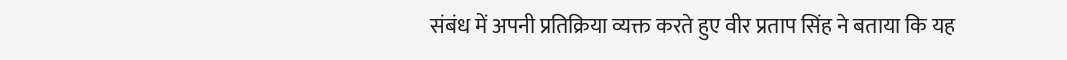संबंध में अपनी प्रतिक्रिया व्यक्त करते हुए वीर प्रताप सिंह ने बताया कि यह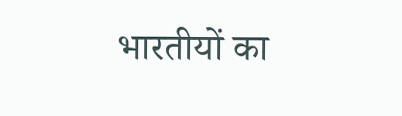भारतीयों का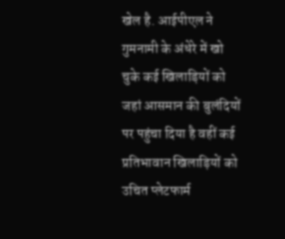खेल है. आईपीएल ने गुमनामी के अंधेरे में खो चुके कई खिलाड़ियों को जहां आसमान की बुलंदियों पर पहुंचा दिया है वहीं कई प्रतिभावान खिलाड़ियों को उचित प्लेटफार्म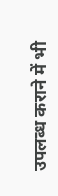उपलब्ध कराने में भी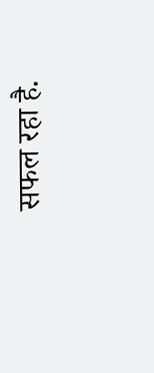सफल रहा है.